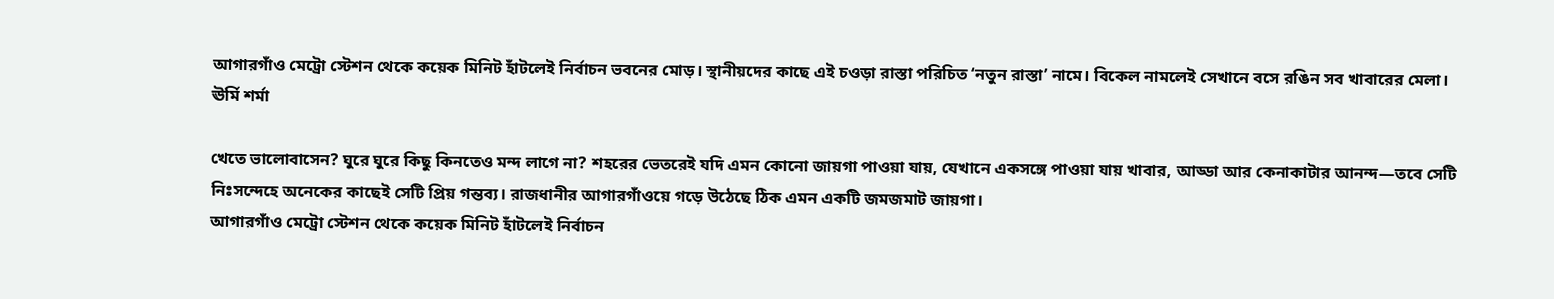আগারগাঁও মেট্রো স্টেশন থেকে কয়েক মিনিট হাঁটলেই নির্বাচন ভবনের মোড়। স্থানীয়দের কাছে এই চওড়া রাস্তা পরিচিত ‘নতুন রাস্তা’ নামে। বিকেল নামলেই সেখানে বসে রঙিন সব খাবারের মেলা।
ঊর্মি শর্মা

খেতে ভালোবাসেন? ঘুরে ঘুরে কিছু কিনতেও মন্দ লাগে না? শহরের ভেতরেই যদি এমন কোনো জায়গা পাওয়া যায়, যেখানে একসঙ্গে পাওয়া যায় খাবার, আড্ডা আর কেনাকাটার আনন্দ—তবে সেটি নিঃসন্দেহে অনেকের কাছেই সেটি প্রিয় গন্তব্য। রাজধানীর আগারগাঁওয়ে গড়ে উঠেছে ঠিক এমন একটি জমজমাট জায়গা।
আগারগাঁও মেট্রো স্টেশন থেকে কয়েক মিনিট হাঁটলেই নির্বাচন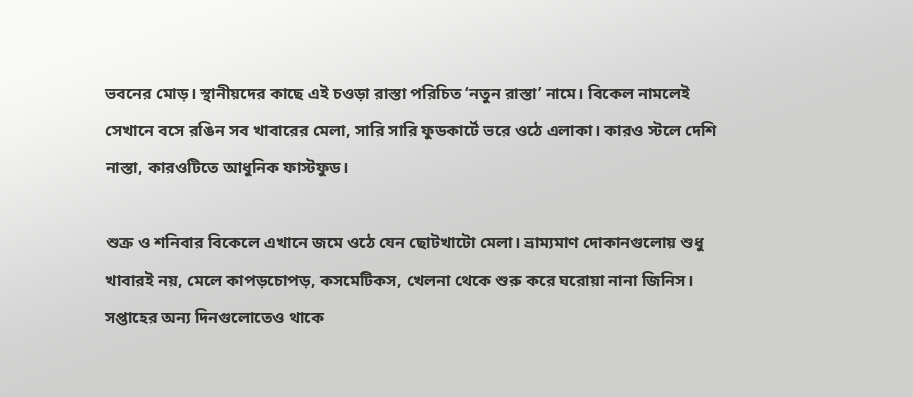ভবনের মোড়। স্থানীয়দের কাছে এই চওড়া রাস্তা পরিচিত ‘নতুন রাস্তা’ নামে। বিকেল নামলেই সেখানে বসে রঙিন সব খাবারের মেলা, সারি সারি ফুডকার্টে ভরে ওঠে এলাকা। কারও স্টলে দেশি নাস্তা, কারওটিতে আধুনিক ফাস্টফুড।

শুক্র ও শনিবার বিকেলে এখানে জমে ওঠে যেন ছোটখাটো মেলা। ভ্রাম্যমাণ দোকানগুলোয় শুধু খাবারই নয়, মেলে কাপড়চোপড়, কসমেটিকস, খেলনা থেকে শুরু করে ঘরোয়া নানা জিনিস। সপ্তাহের অন্য দিনগুলোতেও থাকে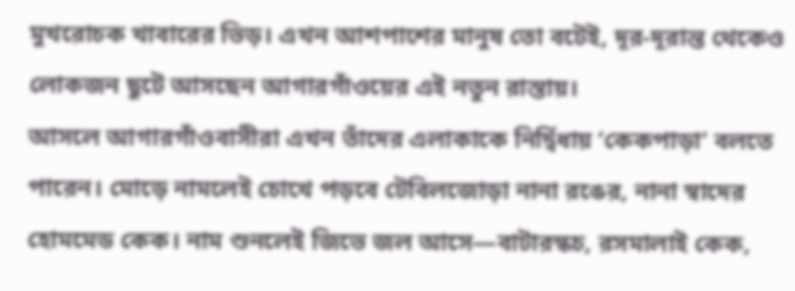মুখরোচক খাবারের ভিড়। এখন আশপাশের মানুষ তো বটেই, দূর-দূরান্ত থেকেও লোকজন ছুটে আসছেন আগারগাঁওয়ের এই নতুন রাস্তায়।
আসলে আগারগাঁওবাসীরা এখন তাঁদের এলাকাকে নির্দ্বিধায় ‘কেকপাড়া’ বলতে পারেন। মোড়ে নামলেই চোখে পড়বে টেবিলজোড়া নানা রঙের, নানা স্বাদের হোমমেড কেক। নাম শুনলেই জিভে জল আসে—বাটারস্কচ, রসমালাই কেক,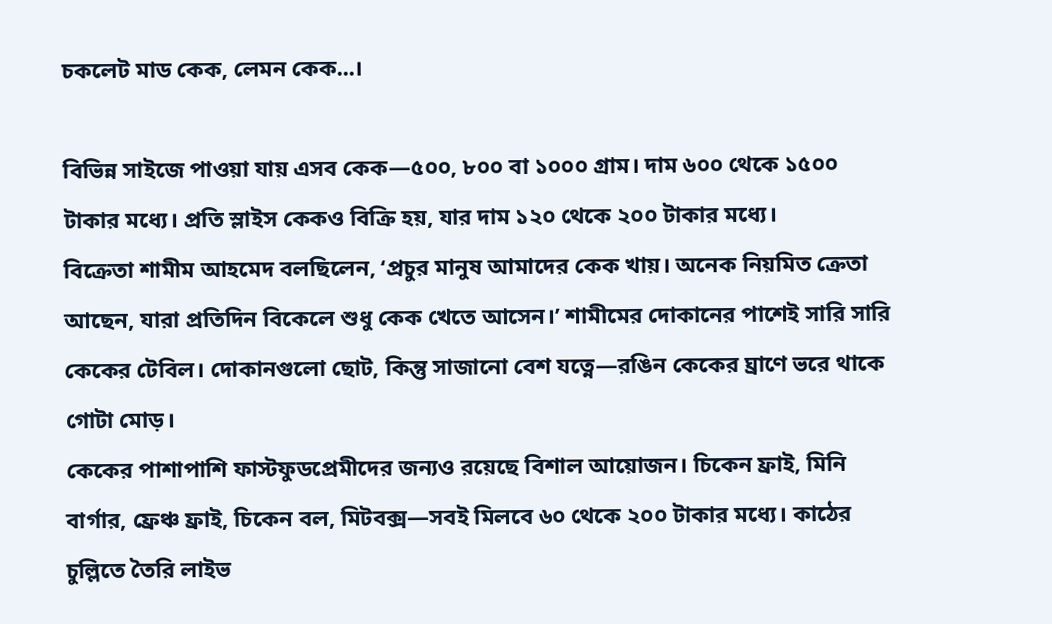চকলেট মাড কেক, লেমন কেক...।

বিভিন্ন সাইজে পাওয়া যায় এসব কেক—৫০০, ৮০০ বা ১০০০ গ্রাম। দাম ৬০০ থেকে ১৫০০ টাকার মধ্যে। প্রতি স্লাইস কেকও বিক্রি হয়, যার দাম ১২০ থেকে ২০০ টাকার মধ্যে।
বিক্রেতা শামীম আহমেদ বলছিলেন, ‘প্রচুর মানুষ আমাদের কেক খায়। অনেক নিয়মিত ক্রেতা আছেন, যারা প্রতিদিন বিকেলে শুধু কেক খেতে আসেন।’ শামীমের দোকানের পাশেই সারি সারি কেকের টেবিল। দোকানগুলো ছোট, কিন্তু সাজানো বেশ যত্নে—রঙিন কেকের ঘ্রাণে ভরে থাকে গোটা মোড়।
কেকের পাশাপাশি ফাস্টফুডপ্রেমীদের জন্যও রয়েছে বিশাল আয়োজন। চিকেন ফ্রাই, মিনি বার্গার, ফ্রেঞ্চ ফ্রাই, চিকেন বল, মিটবক্স—সবই মিলবে ৬০ থেকে ২০০ টাকার মধ্যে। কাঠের চুল্লিতে তৈরি লাইভ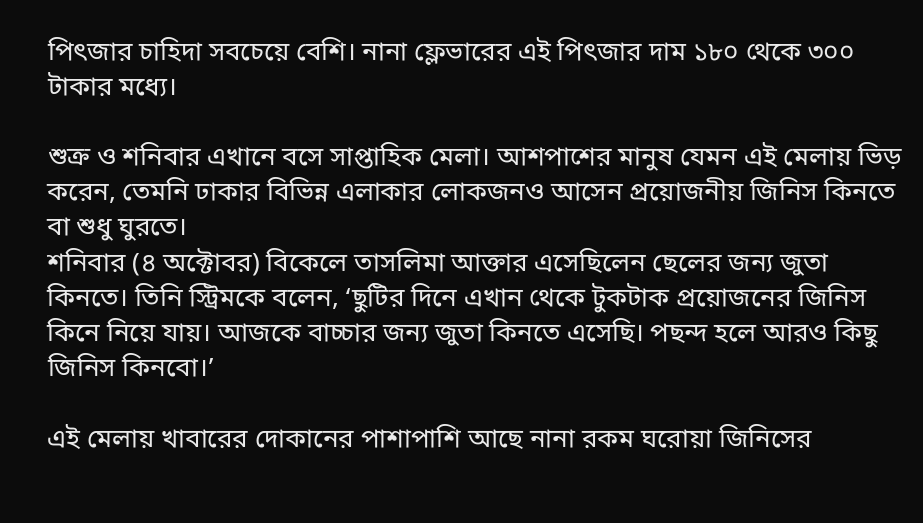পিৎজার চাহিদা সবচেয়ে বেশি। নানা ফ্লেভারের এই পিৎজার দাম ১৮০ থেকে ৩০০ টাকার মধ্যে।

শুক্র ও শনিবার এখানে বসে সাপ্তাহিক মেলা। আশপাশের মানুষ যেমন এই মেলায় ভিড় করেন, তেমনি ঢাকার বিভিন্ন এলাকার লোকজনও আসেন প্রয়োজনীয় জিনিস কিনতে বা শুধু ঘুরতে।
শনিবার (৪ অক্টোবর) বিকেলে তাসলিমা আক্তার এসেছিলেন ছেলের জন্য জুতা কিনতে। তিনি স্ট্রিমকে বলেন, ‘ছুটির দিনে এখান থেকে টুকটাক প্রয়োজনের জিনিস কিনে নিয়ে যায়। আজকে বাচ্চার জন্য জুতা কিনতে এসেছি। পছন্দ হলে আরও কিছু জিনিস কিনবো।’

এই মেলায় খাবারের দোকানের পাশাপাশি আছে নানা রকম ঘরোয়া জিনিসের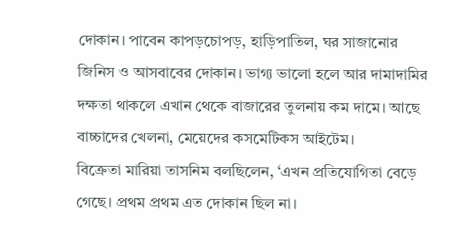দোকান। পাবেন কাপড়চোপড়, হাড়িপাতিল, ঘর সাজানোর জিনিস ও আসবাবের দোকান। ভাগ্য ভালো হলে আর দামাদামির দক্ষতা থাকলে এখান থেকে বাজারের তুলনায় কম দামে। আছে বাচ্চাদের খেলনা, মেয়েদের কসমেটিকস আইটেম।
বিক্রেতা মারিয়া তাসনিম বলছিলেন, ‘এখন প্রতিযোগিতা বেড়ে গেছে। প্রথম প্রথম এত দোকান ছিল না।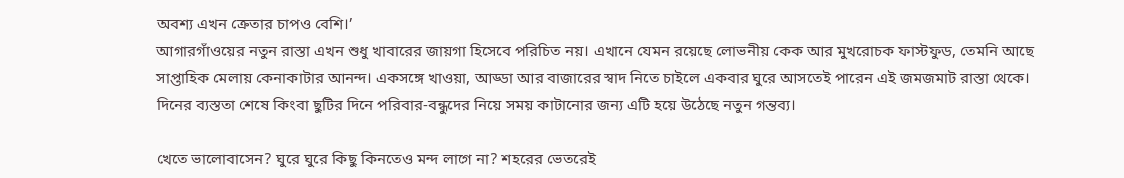অবশ্য এখন ক্রেতার চাপও বেশি।’
আগারগাঁওয়ের নতুন রাস্তা এখন শুধু খাবারের জায়গা হিসেবে পরিচিত নয়। এখানে যেমন রয়েছে লোভনীয় কেক আর মুখরোচক ফাস্টফুড, তেমনি আছে সাপ্তাহিক মেলায় কেনাকাটার আনন্দ। একসঙ্গে খাওয়া, আড্ডা আর বাজারের স্বাদ নিতে চাইলে একবার ঘুরে আসতেই পারেন এই জমজমাট রাস্তা থেকে। দিনের ব্যস্ততা শেষে কিংবা ছুটির দিনে পরিবার-বন্ধুদের নিয়ে সময় কাটানোর জন্য এটি হয়ে উঠেছে নতুন গন্তব্য।

খেতে ভালোবাসেন? ঘুরে ঘুরে কিছু কিনতেও মন্দ লাগে না? শহরের ভেতরেই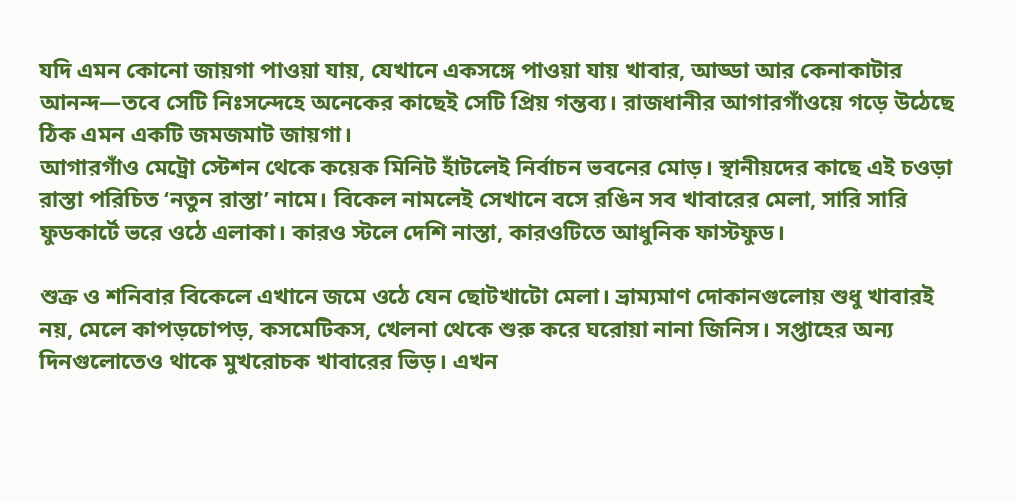যদি এমন কোনো জায়গা পাওয়া যায়, যেখানে একসঙ্গে পাওয়া যায় খাবার, আড্ডা আর কেনাকাটার আনন্দ—তবে সেটি নিঃসন্দেহে অনেকের কাছেই সেটি প্রিয় গন্তব্য। রাজধানীর আগারগাঁওয়ে গড়ে উঠেছে ঠিক এমন একটি জমজমাট জায়গা।
আগারগাঁও মেট্রো স্টেশন থেকে কয়েক মিনিট হাঁটলেই নির্বাচন ভবনের মোড়। স্থানীয়দের কাছে এই চওড়া রাস্তা পরিচিত ‘নতুন রাস্তা’ নামে। বিকেল নামলেই সেখানে বসে রঙিন সব খাবারের মেলা, সারি সারি ফুডকার্টে ভরে ওঠে এলাকা। কারও স্টলে দেশি নাস্তা, কারওটিতে আধুনিক ফাস্টফুড।

শুক্র ও শনিবার বিকেলে এখানে জমে ওঠে যেন ছোটখাটো মেলা। ভ্রাম্যমাণ দোকানগুলোয় শুধু খাবারই নয়, মেলে কাপড়চোপড়, কসমেটিকস, খেলনা থেকে শুরু করে ঘরোয়া নানা জিনিস। সপ্তাহের অন্য দিনগুলোতেও থাকে মুখরোচক খাবারের ভিড়। এখন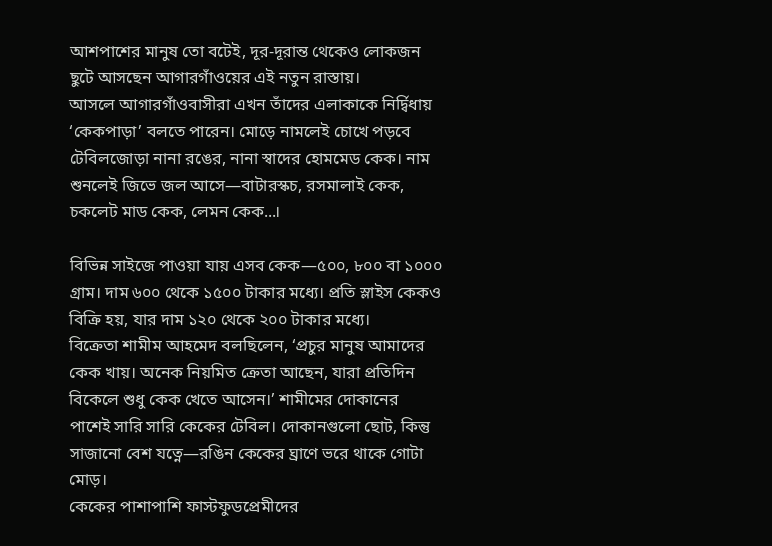আশপাশের মানুষ তো বটেই, দূর-দূরান্ত থেকেও লোকজন ছুটে আসছেন আগারগাঁওয়ের এই নতুন রাস্তায়।
আসলে আগারগাঁওবাসীরা এখন তাঁদের এলাকাকে নির্দ্বিধায় ‘কেকপাড়া’ বলতে পারেন। মোড়ে নামলেই চোখে পড়বে টেবিলজোড়া নানা রঙের, নানা স্বাদের হোমমেড কেক। নাম শুনলেই জিভে জল আসে—বাটারস্কচ, রসমালাই কেক, চকলেট মাড কেক, লেমন কেক...।

বিভিন্ন সাইজে পাওয়া যায় এসব কেক—৫০০, ৮০০ বা ১০০০ গ্রাম। দাম ৬০০ থেকে ১৫০০ টাকার মধ্যে। প্রতি স্লাইস কেকও বিক্রি হয়, যার দাম ১২০ থেকে ২০০ টাকার মধ্যে।
বিক্রেতা শামীম আহমেদ বলছিলেন, ‘প্রচুর মানুষ আমাদের কেক খায়। অনেক নিয়মিত ক্রেতা আছেন, যারা প্রতিদিন বিকেলে শুধু কেক খেতে আসেন।’ শামীমের দোকানের পাশেই সারি সারি কেকের টেবিল। দোকানগুলো ছোট, কিন্তু সাজানো বেশ যত্নে—রঙিন কেকের ঘ্রাণে ভরে থাকে গোটা মোড়।
কেকের পাশাপাশি ফাস্টফুডপ্রেমীদের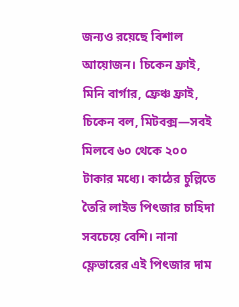জন্যও রয়েছে বিশাল আয়োজন। চিকেন ফ্রাই, মিনি বার্গার, ফ্রেঞ্চ ফ্রাই, চিকেন বল, মিটবক্স—সবই মিলবে ৬০ থেকে ২০০ টাকার মধ্যে। কাঠের চুল্লিতে তৈরি লাইভ পিৎজার চাহিদা সবচেয়ে বেশি। নানা ফ্লেভারের এই পিৎজার দাম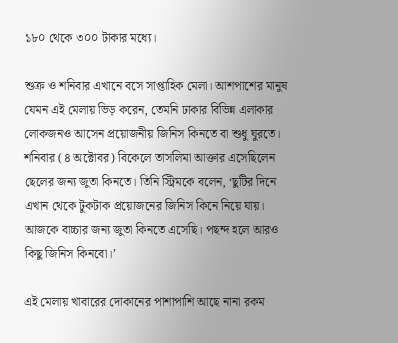১৮০ থেকে ৩০০ টাকার মধ্যে।

শুক্র ও শনিবার এখানে বসে সাপ্তাহিক মেলা। আশপাশের মানুষ যেমন এই মেলায় ভিড় করেন, তেমনি ঢাকার বিভিন্ন এলাকার লোকজনও আসেন প্রয়োজনীয় জিনিস কিনতে বা শুধু ঘুরতে।
শনিবার (৪ অক্টোবর) বিকেলে তাসলিমা আক্তার এসেছিলেন ছেলের জন্য জুতা কিনতে। তিনি স্ট্রিমকে বলেন, ‘ছুটির দিনে এখান থেকে টুকটাক প্রয়োজনের জিনিস কিনে নিয়ে যায়। আজকে বাচ্চার জন্য জুতা কিনতে এসেছি। পছন্দ হলে আরও কিছু জিনিস কিনবো।’

এই মেলায় খাবারের দোকানের পাশাপাশি আছে নানা রকম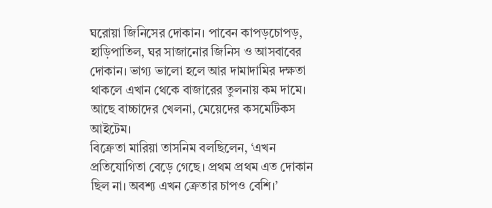ঘরোয়া জিনিসের দোকান। পাবেন কাপড়চোপড়, হাড়িপাতিল, ঘর সাজানোর জিনিস ও আসবাবের দোকান। ভাগ্য ভালো হলে আর দামাদামির দক্ষতা থাকলে এখান থেকে বাজারের তুলনায় কম দামে। আছে বাচ্চাদের খেলনা, মেয়েদের কসমেটিকস আইটেম।
বিক্রেতা মারিয়া তাসনিম বলছিলেন, ‘এখন প্রতিযোগিতা বেড়ে গেছে। প্রথম প্রথম এত দোকান ছিল না। অবশ্য এখন ক্রেতার চাপও বেশি।’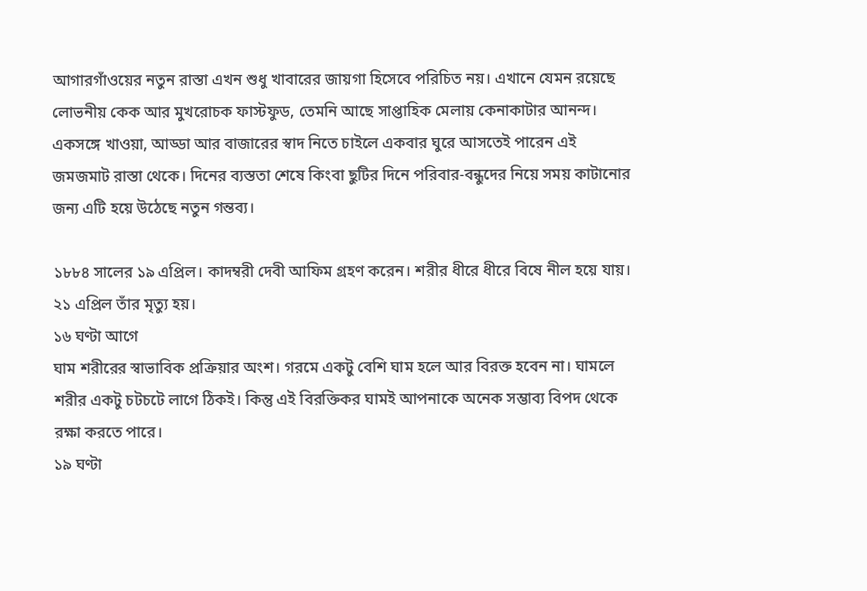আগারগাঁওয়ের নতুন রাস্তা এখন শুধু খাবারের জায়গা হিসেবে পরিচিত নয়। এখানে যেমন রয়েছে লোভনীয় কেক আর মুখরোচক ফাস্টফুড, তেমনি আছে সাপ্তাহিক মেলায় কেনাকাটার আনন্দ। একসঙ্গে খাওয়া, আড্ডা আর বাজারের স্বাদ নিতে চাইলে একবার ঘুরে আসতেই পারেন এই জমজমাট রাস্তা থেকে। দিনের ব্যস্ততা শেষে কিংবা ছুটির দিনে পরিবার-বন্ধুদের নিয়ে সময় কাটানোর জন্য এটি হয়ে উঠেছে নতুন গন্তব্য।

১৮৮৪ সালের ১৯ এপ্রিল। কাদম্বরী দেবী আফিম গ্রহণ করেন। শরীর ধীরে ধীরে বিষে নীল হয়ে যায়। ২১ এপ্রিল তাঁর মৃত্যু হয়।
১৬ ঘণ্টা আগে
ঘাম শরীরের স্বাভাবিক প্রক্রিয়ার অংশ। গরমে একটু বেশি ঘাম হলে আর বিরক্ত হবেন না। ঘামলে শরীর একটু চটচটে লাগে ঠিকই। কিন্তু এই বিরক্তিকর ঘামই আপনাকে অনেক সম্ভাব্য বিপদ থেকে রক্ষা করতে পারে।
১৯ ঘণ্টা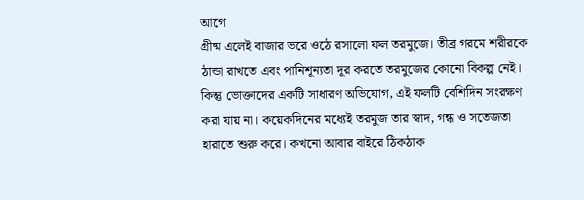আগে
গ্রীষ্ম এলেই বাজার ভরে ওঠে রসালো ফল তরমুজে। তীব্র গরমে শরীরকে ঠান্ডা রাখতে এবং পানিশূন্যতা দূর করতে তরমুজের কোনো বিকল্প নেই। কিন্তু ভোক্তাদের একটি সাধারণ অভিযোগ, এই ফলটি বেশিদিন সংরক্ষণ করা যায় না। কয়েকদিনের মধ্যেই তরমুজ তার স্বাদ, গন্ধ ও সতেজতা হারাতে শুরু করে। কখনো আবার বাইরে ঠিকঠাক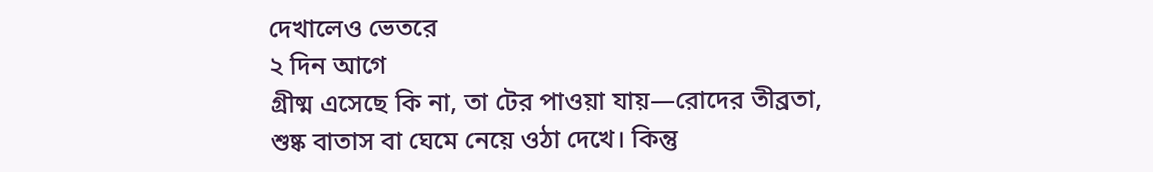দেখালেও ভেতরে
২ দিন আগে
গ্রীষ্ম এসেছে কি না, তা টের পাওয়া যায়—রোদের তীব্রতা, শুষ্ক বাতাস বা ঘেমে নেয়ে ওঠা দেখে। কিন্তু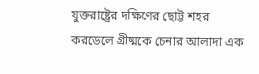যুক্তরাষ্ট্রের দক্ষিণের ছোট্ট শহর করডেলে গ্রীষ্মকে চেনার আলাদা এক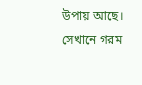উপায় আছে। সেখানে গরম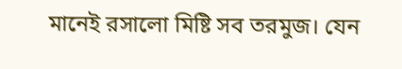মানেই রসালো মিষ্টি সব তরমুজ। যেন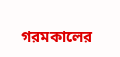গরমকালের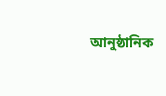আনুষ্ঠানিক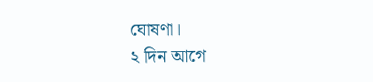ঘোষণা।
২ দিন আগে